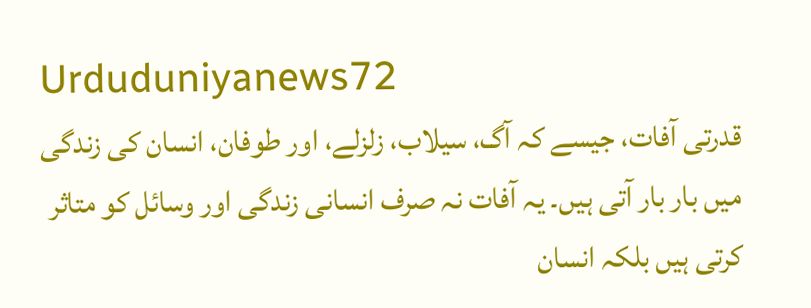Urduduniyanews72
قدرتی آفات، جیسے کہ آگ، سیلاب، زلزلے، اور طوفان، انسان کی زندگی میں بار بار آتی ہیں۔ یہ آفات نہ صرف انسانی زندگی اور وسائل کو متاثر کرتی ہیں بلکہ انسان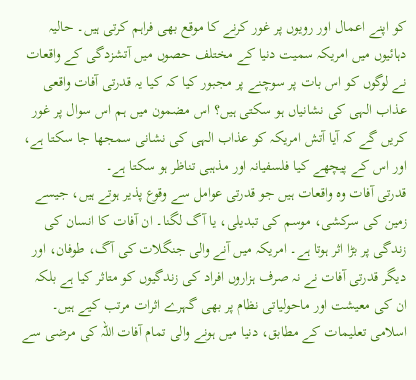کو اپنے اعمال اور رویوں پر غور کرنے کا موقع بھی فراہم کرتی ہیں۔ حالیہ دہائیوں میں امریکہ سمیت دنیا کے مختلف حصوں میں آتشزدگی کے واقعات نے لوگوں کو اس بات پر سوچنے پر مجبور کیا کہ کیا یہ قدرتی آفات واقعی عذاب الہی کی نشانیاں ہو سکتی ہیں؟ اس مضمون میں ہم اس سوال پر غور کریں گے کہ آیا آتش امریکہ کو عذاب الہی کی نشانی سمجھا جا سکتا ہے، اور اس کے پیچھے کیا فلسفیانہ اور مذہبی تناظر ہو سکتا ہے۔
قدرتی آفات وہ واقعات ہیں جو قدرتی عوامل سے وقوع پذیر ہوتے ہیں، جیسے زمین کی سرکشی، موسم کی تبدیلی، یا آگ لگنا۔ ان آفات کا انسان کی زندگی پر بڑا اثر ہوتا ہے۔ امریکہ میں آنے والی جنگلات کی آگ، طوفان، اور دیگر قدرتی آفات نے نہ صرف ہزاروں افراد کی زندگیوں کو متاثر کیا ہے بلکہ ان کی معیشت اور ماحولیاتی نظام پر بھی گہرے اثرات مرتب کیے ہیں۔
اسلامی تعلیمات کے مطابق، دنیا میں ہونے والی تمام آفات اللہ کی مرضی سے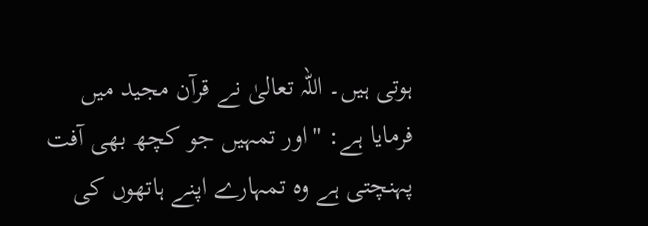ہوتی ہیں۔ اللہ تعالیٰ نے قرآن مجید میں فرمایا ہے: "اور تمہیں جو کچھ بھی آفت پہنچتی ہے وہ تمہارے اپنے ہاتھوں کی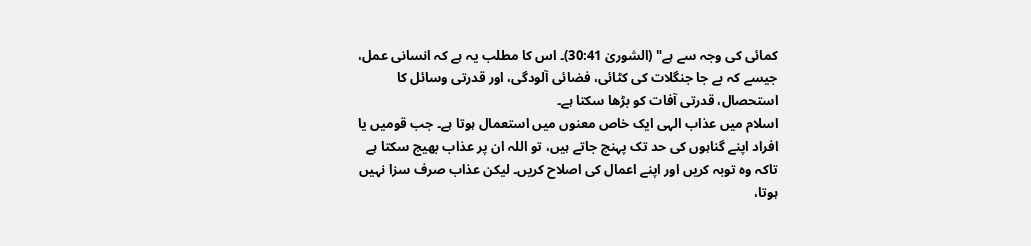کمائی کی وجہ سے ہے" (الشوریٰ 30:41)۔ اس کا مطلب یہ ہے کہ انسانی عمل، جیسے کہ بے جا جنگلات کی کٹائی، فضائی آلودگی، اور قدرتی وسائل کا استحصال، قدرتی آفات کو بڑھا سکتا ہے۔
اسلام میں عذاب الہی ایک خاص معنوں میں استعمال ہوتا ہے۔ جب قومیں یا افراد اپنے گناہوں کی حد تک پہنچ جاتے ہیں، تو اللہ ان پر عذاب بھیج سکتا ہے تاکہ وہ توبہ کریں اور اپنے اعمال کی اصلاح کریں۔ لیکن عذاب صرف سزا نہیں ہوتا،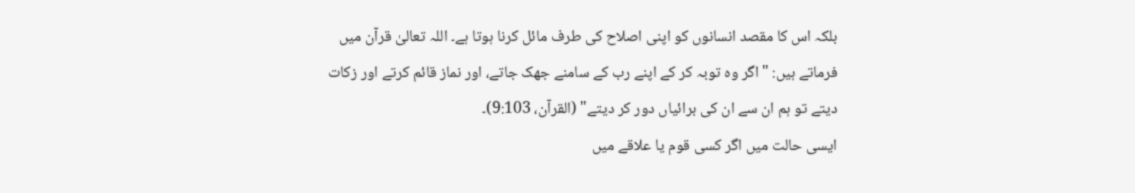بلکہ اس کا مقصد انسانوں کو اپنی اصلاح کی طرف مائل کرنا ہوتا ہے۔ اللہ تعالیٰ قرآن میں فرماتے ہیں: "اگر وہ توبہ کر کے اپنے رب کے سامنے جھک جاتے، اور نماز قائم کرتے اور زکات دیتے تو ہم ان سے ان کی برائیاں دور کر دیتے" (القرآن، 9:103)۔
ایسی حالت میں اگر کسی قوم یا علاقے میں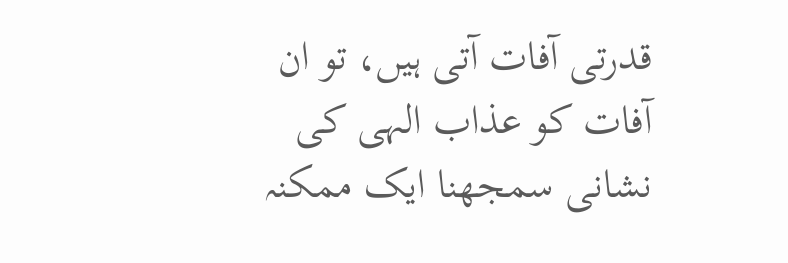قدرتی آفات آتی ہیں، تو ان آفات کو عذاب الہی کی نشانی سمجھنا ایک ممکنہ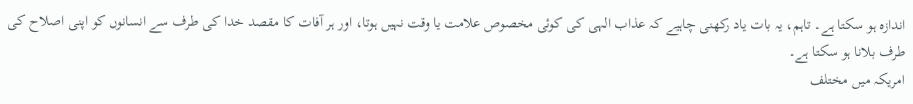اندازہ ہو سکتا ہے۔ تاہم، یہ بات یاد رکھنی چاہیے کہ عذاب الہی کی کوئی مخصوص علامت یا وقت نہیں ہوتا، اور ہر آفات کا مقصد خدا کی طرف سے انسانوں کو اپنی اصلاح کی طرف بلانا ہو سکتا ہے۔
امریکہ میں مختلف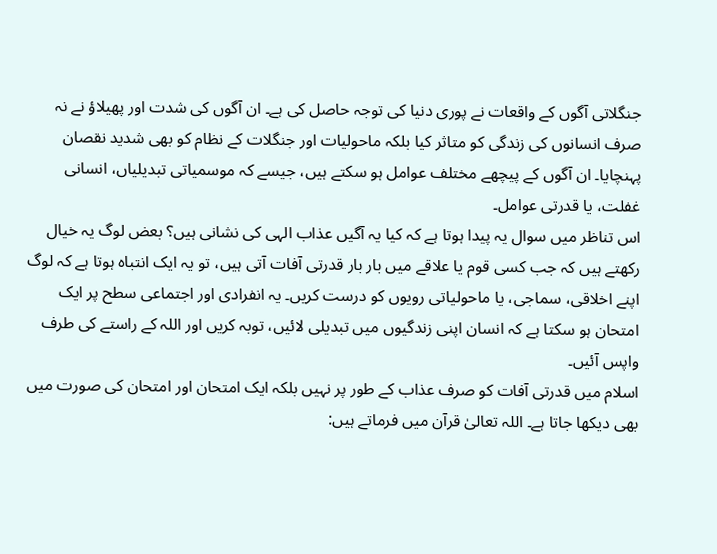جنگلاتی آگوں کے واقعات نے پوری دنیا کی توجہ حاصل کی ہے۔ ان آگوں کی شدت اور پھیلاؤ نے نہ صرف انسانوں کی زندگی کو متاثر کیا بلکہ ماحولیات اور جنگلات کے نظام کو بھی شدید نقصان پہنچایا۔ ان آگوں کے پیچھے مختلف عوامل ہو سکتے ہیں، جیسے کہ موسمیاتی تبدیلیاں، انسانی غفلت، یا قدرتی عوامل۔
اس تناظر میں سوال یہ پیدا ہوتا ہے کہ کیا یہ آگیں عذاب الہی کی نشانی ہیں؟ بعض لوگ یہ خیال رکھتے ہیں کہ جب کسی قوم یا علاقے میں بار بار قدرتی آفات آتی ہیں، تو یہ ایک انتباہ ہوتا ہے کہ لوگ اپنے اخلاقی، سماجی، یا ماحولیاتی رویوں کو درست کریں۔ یہ انفرادی اور اجتماعی سطح پر ایک امتحان ہو سکتا ہے کہ انسان اپنی زندگیوں میں تبدیلی لائیں، توبہ کریں اور اللہ کے راستے کی طرف واپس آئیں۔
اسلام میں قدرتی آفات کو صرف عذاب کے طور پر نہیں بلکہ ایک امتحان اور امتحان کی صورت میں بھی دیکھا جاتا ہے۔ اللہ تعالیٰ قرآن میں فرماتے ہیں: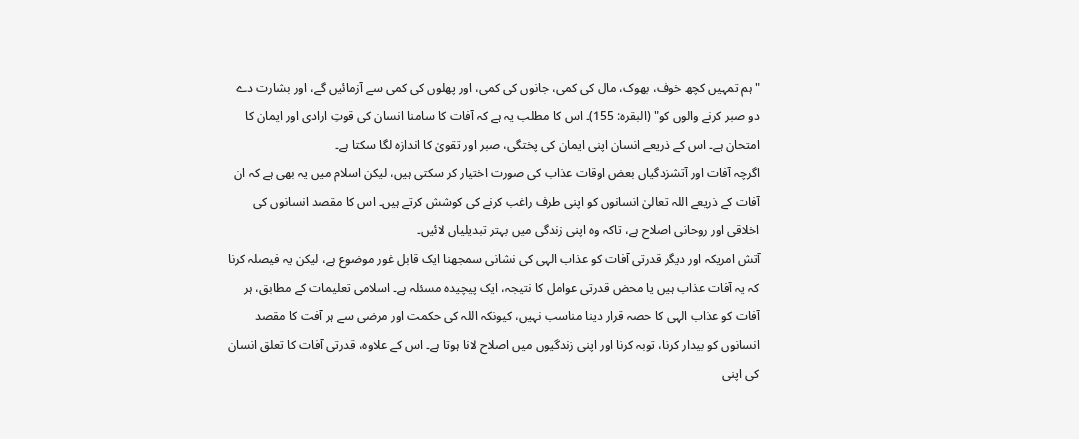"ہم تمہیں کچھ خوف، بھوک، مال کی کمی، جانوں کی کمی، اور پھلوں کی کمی سے آزمائیں گے، اور بشارت دے دو صبر کرنے والوں کو" (البقرہ: 155)۔ اس کا مطلب یہ ہے کہ آفات کا سامنا انسان کی قوتِ ارادی اور ایمان کا امتحان ہے۔ اس کے ذریعے انسان اپنی ایمان کی پختگی، صبر اور تقویٰ کا اندازہ لگا سکتا ہے۔
اگرچہ آفات اور آتشزدگیاں بعض اوقات عذاب کی صورت اختیار کر سکتی ہیں، لیکن اسلام میں یہ بھی ہے کہ ان آفات کے ذریعے اللہ تعالیٰ انسانوں کو اپنی طرف راغب کرنے کی کوشش کرتے ہیں۔ اس کا مقصد انسانوں کی اخلاقی اور روحانی اصلاح ہے، تاکہ وہ اپنی زندگی میں بہتر تبدیلیاں لائیں۔
آتش امریکہ اور دیگر قدرتی آفات کو عذاب الہی کی نشانی سمجھنا ایک قابل غور موضوع ہے، لیکن یہ فیصلہ کرنا کہ یہ آفات عذاب ہیں یا محض قدرتی عوامل کا نتیجہ، ایک پیچیدہ مسئلہ ہے۔ اسلامی تعلیمات کے مطابق، ہر آفات کو عذاب الہی کا حصہ قرار دینا مناسب نہیں، کیونکہ اللہ کی حکمت اور مرضی سے ہر آفت کا مقصد انسانوں کو بیدار کرنا، توبہ کرنا اور اپنی زندگیوں میں اصلاح لانا ہوتا ہے۔ اس کے علاوہ، قدرتی آفات کا تعلق انسان کی اپنی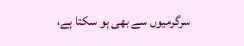سرگرمیوں سے بھی ہو سکتا ہے،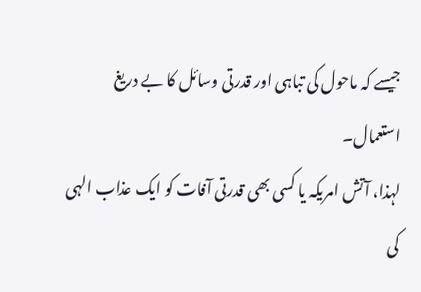جیسے کہ ماحول کی تباہی اور قدرتی وسائل کا بے دریغ استعمال۔
لہذا، آتش امریکہ یا کسی بھی قدرتی آفات کو ایک عذاب الہی کی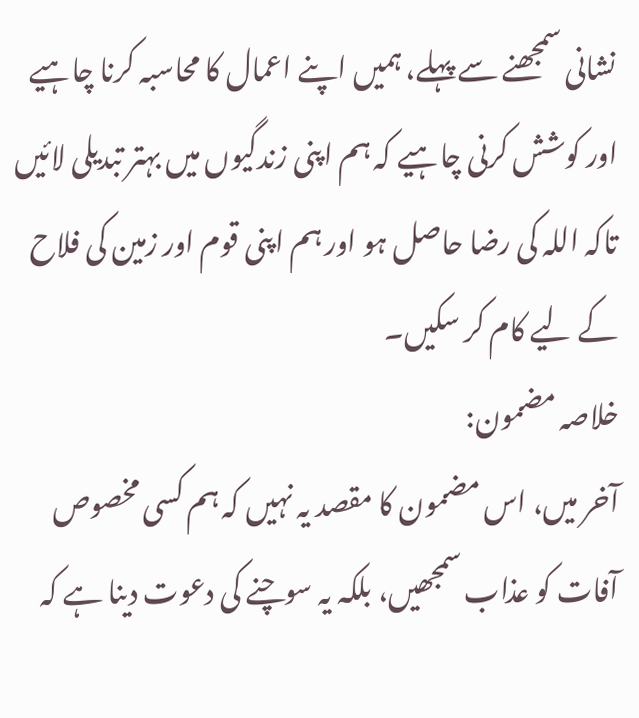نشانی سمجھنے سے پہلے، ہمیں اپنے اعمال کا محاسبہ کرنا چاہیے اور کوشش کرنی چاہیے کہ ہم اپنی زندگیوں میں بہتر تبدیلی لائیں تاکہ اللہ کی رضا حاصل ہو اور ہم اپنی قوم اور زمین کی فلاح کے لیے کام کر سکیں۔
خلاصہ مضمون:
آخر میں، اس مضمون کا مقصد یہ نہیں کہ ہم کسی مخصوص آفات کو عذاب سمجھیں، بلکہ یہ سوچنے کی دعوت دینا ہے کہ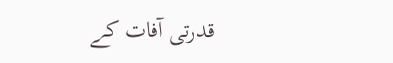قدرتی آفات کے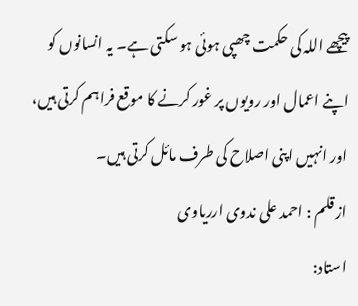پیچھے اللہ کی حکمت چھپی ہوئی ہو سکتی ہے۔ یہ انسانوں کو اپنے اعمال اور رویوں پر غور کرنے کا موقع فراہم کرتی ہیں، اور انہیں اپنی اصلاح کی طرف مائل کرتی ہیں۔
از قلم : احمد علی ندوی ارریاوی
استاد: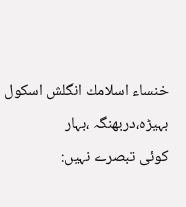خنساء اسلامك انگلش اسكول بہیڑہ،دربھنگہ ،بہار
کوئی تبصرے نہیں: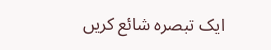ایک تبصرہ شائع کریں